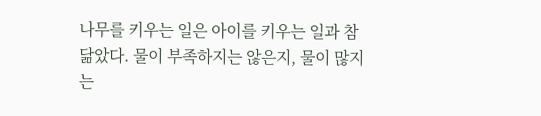나무를 키우는 일은 아이를 키우는 일과 참 닮았다. 물이 부족하지는 않은지, 물이 많지는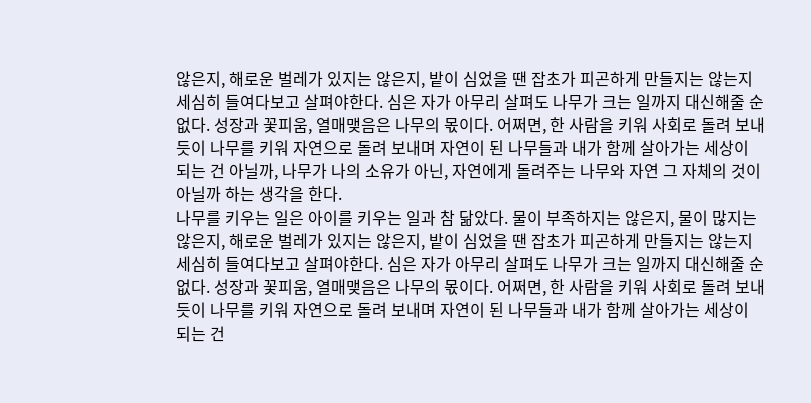않은지, 해로운 벌레가 있지는 않은지, 밭이 심었을 땐 잡초가 피곤하게 만들지는 않는지 세심히 들여다보고 살펴야한다. 심은 자가 아무리 살펴도 나무가 크는 일까지 대신해줄 순 없다. 성장과 꽃피움, 열매맺음은 나무의 몫이다. 어쩌면, 한 사람을 키워 사회로 돌려 보내듯이 나무를 키워 자연으로 돌려 보내며 자연이 된 나무들과 내가 함께 살아가는 세상이 되는 건 아닐까, 나무가 나의 소유가 아닌, 자연에게 돌려주는 나무와 자연 그 자체의 것이 아닐까 하는 생각을 한다.
나무를 키우는 일은 아이를 키우는 일과 참 닮았다. 물이 부족하지는 않은지, 물이 많지는 않은지, 해로운 벌레가 있지는 않은지, 밭이 심었을 땐 잡초가 피곤하게 만들지는 않는지 세심히 들여다보고 살펴야한다. 심은 자가 아무리 살펴도 나무가 크는 일까지 대신해줄 순 없다. 성장과 꽃피움, 열매맺음은 나무의 몫이다. 어쩌면, 한 사람을 키워 사회로 돌려 보내듯이 나무를 키워 자연으로 돌려 보내며 자연이 된 나무들과 내가 함께 살아가는 세상이 되는 건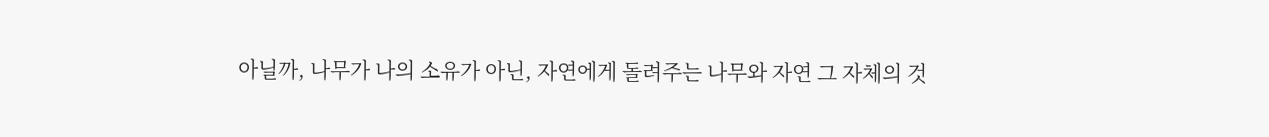아닐까, 나무가 나의 소유가 아닌, 자연에게 돌려주는 나무와 자연 그 자체의 것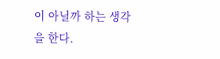이 아닐까 하는 생각을 한다.